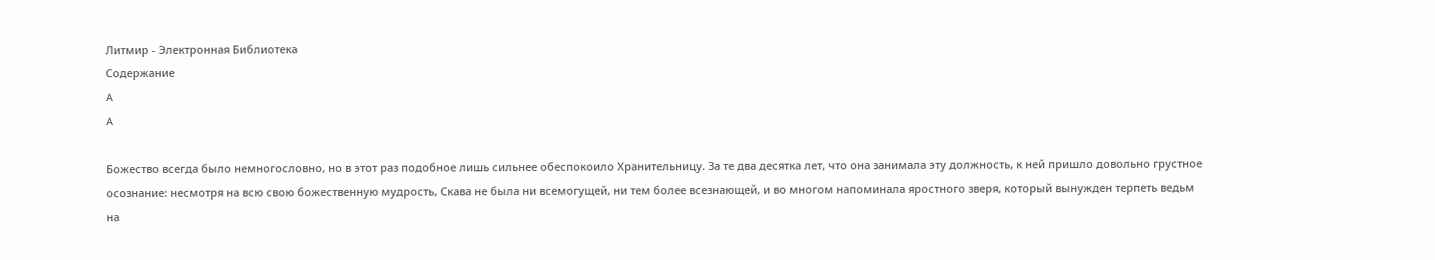Литмир - Электронная Библиотека
Содержание
A
A

Божество всегда было немногословно, но в этот раз подобное лишь сильнее обеспокоило Хранительницу. За те два десятка лет, что она занимала эту должность, к ней пришло довольно грустное осознание: несмотря на всю свою божественную мудрость, Скава не была ни всемогущей, ни тем более всезнающей, и во многом напоминала яростного зверя, который вынужден терпеть ведьм на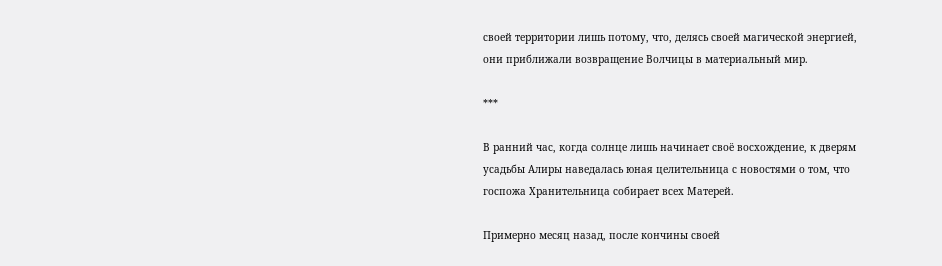своей территории лишь потому, что, делясь своей магической энергией, они приближали возвращение Волчицы в материальный мир.

***

В ранний час, когда солнце лишь начинает своё восхождение, к дверям усадьбы Алиры наведалась юная целительница с новостями о том, что госпожа Хранительница собирает всех Матерей.

Примерно месяц назад, после кончины своей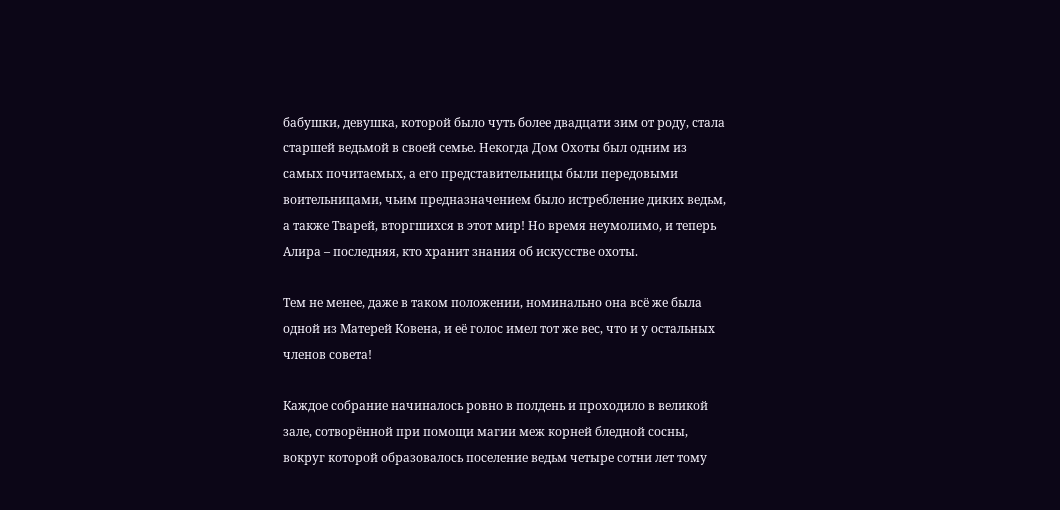бабушки, девушка, которой было чуть более двадцати зим от роду, стала старшей ведьмой в своей семье. Некогда Дом Охоты был одним из самых почитаемых, а его представительницы были передовыми воительницами, чьим предназначением было истребление диких ведьм, а также Тварей, вторгшихся в этот мир! Но время неумолимо, и теперь Алира – последняя, кто хранит знания об искусстве охоты.

Тем не менее, даже в таком положении, номинально она всё же была одной из Матерей Ковена, и её голос имел тот же вес, что и у остальных членов совета!

Каждое собрание начиналось ровно в полдень и проходило в великой зале, сотворённой при помощи магии меж корней бледной сосны, вокруг которой образовалось поселение ведьм четыре сотни лет тому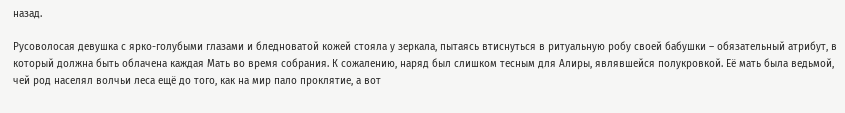назад.

Русоволосая девушка с ярко-голубыми глазами и бледноватой кожей стояла у зеркала, пытаясь втиснуться в ритуальную робу своей бабушки – обязательный атрибут, в который должна быть облачена каждая Мать во время собрания. К сожалению, наряд был слишком тесным для Алиры, являвшейся полукровкой. Её мать была ведьмой, чей род населял волчьи леса ещё до того, как на мир пало проклятие, а вот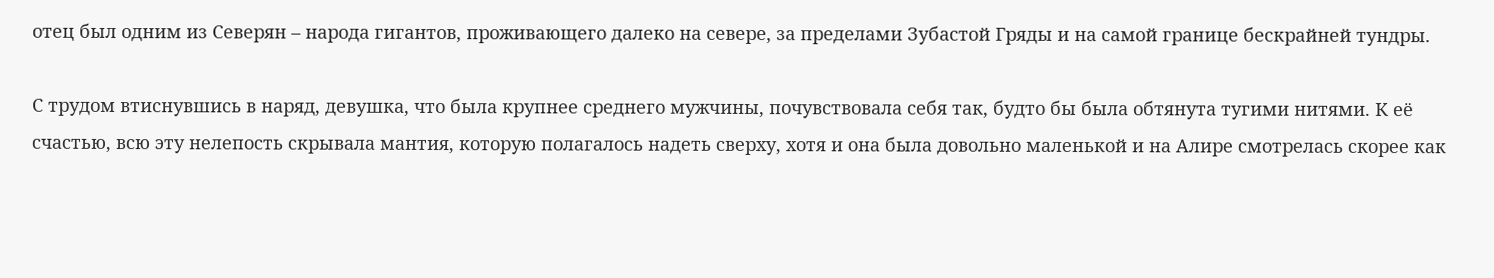отец был одним из Северян – народа гигантов, проживающего далеко на севере, за пределами Зубастой Гряды и на самой границе бескрайней тундры.

С трудом втиснувшись в наряд, девушка, что была крупнее среднего мужчины, почувствовала себя так, будто бы была обтянута тугими нитями. К её счастью, всю эту нелепость скрывала мантия, которую полагалось надеть сверху, хотя и она была довольно маленькой и на Алире смотрелась скорее как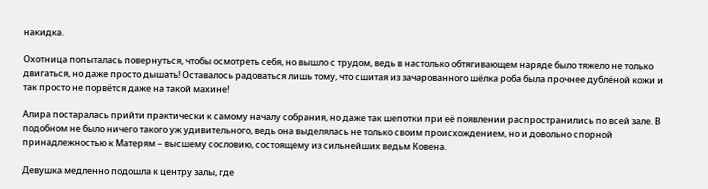накидка.

Охотница попыталась повернуться, чтобы осмотреть себя, но вышло с трудом, ведь в настолько обтягивающем наряде было тяжело не только двигаться, но даже просто дышать! Оставалось радоваться лишь тому, что сшитая из зачарованного шёлка роба была прочнее дублёной кожи и так просто не порвётся даже на такой махине!

Алира постаралась прийти практически к самому началу собрания, но даже так шепотки при её появлении распространились по всей зале. В подобном не было ничего такого уж удивительного, ведь она выделялась не только своим происхождением, но и довольно спорной принадлежностью к Матерям – высшему сословию, состоящему из сильнейших ведьм Ковена.

Девушка медленно подошла к центру залы, где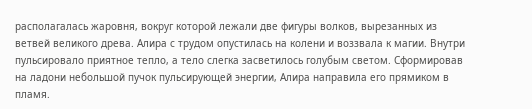располагалась жаровня, вокруг которой лежали две фигуры волков, вырезанных из ветвей великого древа. Алира с трудом опустилась на колени и воззвала к магии. Внутри пульсировало приятное тепло, а тело слегка засветилось голубым светом. Сформировав на ладони небольшой пучок пульсирующей энергии, Алира направила его прямиком в пламя.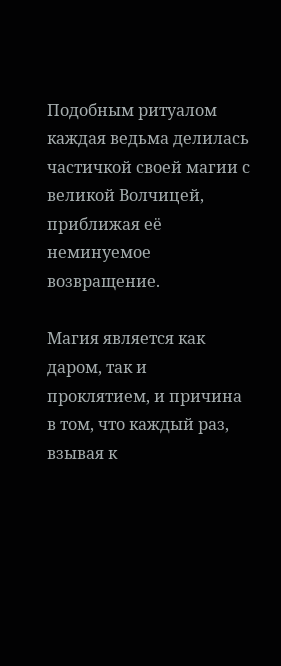Подобным ритуалом каждая ведьма делилась частичкой своей магии с великой Волчицей, приближая её неминуемое возвращение.

Магия является как даром, так и проклятием, и причина в том, что каждый раз, взывая к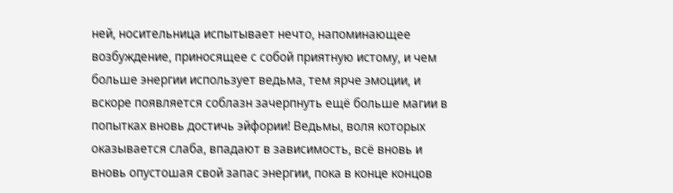ней, носительница испытывает нечто, напоминающее возбуждение, приносящее с собой приятную истому, и чем больше энергии использует ведьма, тем ярче эмоции, и вскоре появляется соблазн зачерпнуть ещё больше магии в попытках вновь достичь эйфории! Ведьмы, воля которых оказывается слаба, впадают в зависимость, всё вновь и вновь опустошая свой запас энергии, пока в конце концов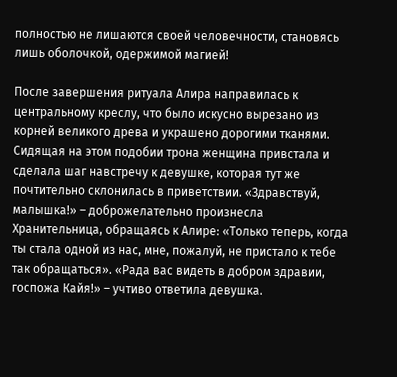полностью не лишаются своей человечности, становясь лишь оболочкой, одержимой магией!

После завершения ритуала Алира направилась к центральному креслу, что было искусно вырезано из корней великого древа и украшено дорогими тканями. Сидящая на этом подобии трона женщина привстала и сделала шаг навстречу к девушке, которая тут же почтительно склонилась в приветствии. «Здравствуй, малышка!» – доброжелательно произнесла Хранительница, обращаясь к Алире: «Только теперь, когда ты стала одной из нас, мне, пожалуй, не пристало к тебе так обращаться». «Рада вас видеть в добром здравии, госпожа Кайя!» – учтиво ответила девушка.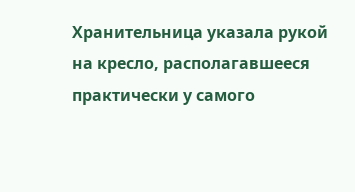Хранительница указала рукой на кресло, располагавшееся практически у самого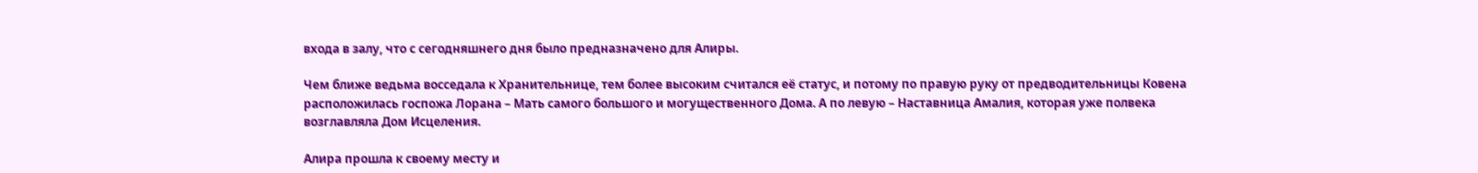входа в залу, что с сегодняшнего дня было предназначено для Алиры.

Чем ближе ведьма восседала к Хранительнице, тем более высоким считался её статус, и потому по правую руку от предводительницы Ковена расположилась госпожа Лорана – Мать самого большого и могущественного Дома. А по левую – Наставница Амалия, которая уже полвека возглавляла Дом Исцеления.

Алира прошла к своему месту и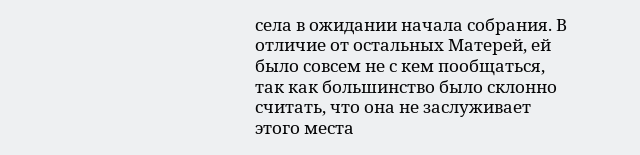села в ожидании начала собрания. В отличие от остальных Матерей, ей было совсем не с кем пообщаться, так как большинство было склонно считать, что она не заслуживает этого места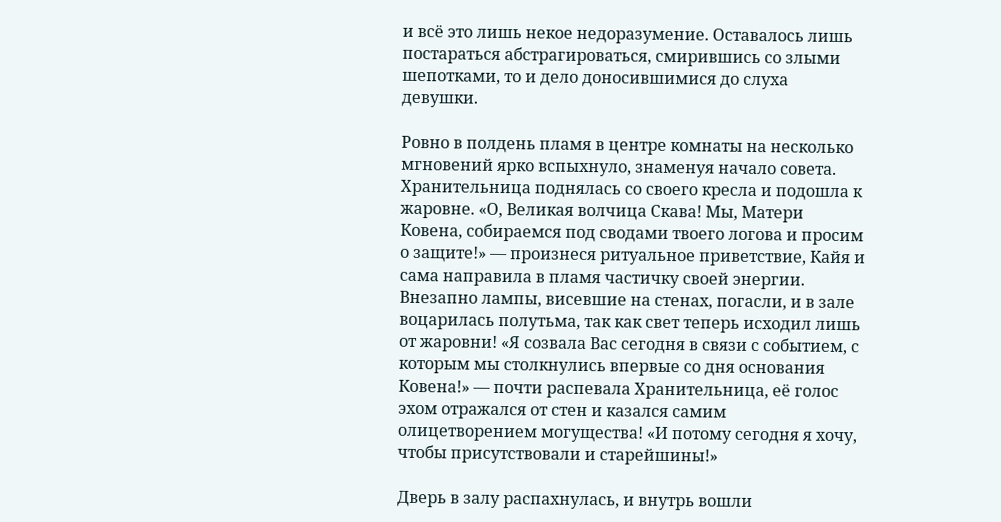и всё это лишь некое недоразумение. Оставалось лишь постараться абстрагироваться, смирившись со злыми шепотками, то и дело доносившимися до слуха девушки.

Ровно в полдень пламя в центре комнаты на несколько мгновений ярко вспыхнуло, знаменуя начало совета. Хранительница поднялась со своего кресла и подошла к жаровне. «О, Великая волчица Скава! Мы, Матери Ковена, собираемся под сводами твоего логова и просим о защите!» — произнеся ритуальное приветствие, Кайя и сама направила в пламя частичку своей энергии. Внезапно лампы, висевшие на стенах, погасли, и в зале воцарилась полутьма, так как свет теперь исходил лишь от жаровни! «Я созвала Вас сегодня в связи с событием, с которым мы столкнулись впервые со дня основания Ковена!» — почти распевала Хранительница, её голос эхом отражался от стен и казался самим олицетворением могущества! «И потому сегодня я хочу, чтобы присутствовали и старейшины!»

Дверь в залу распахнулась, и внутрь вошли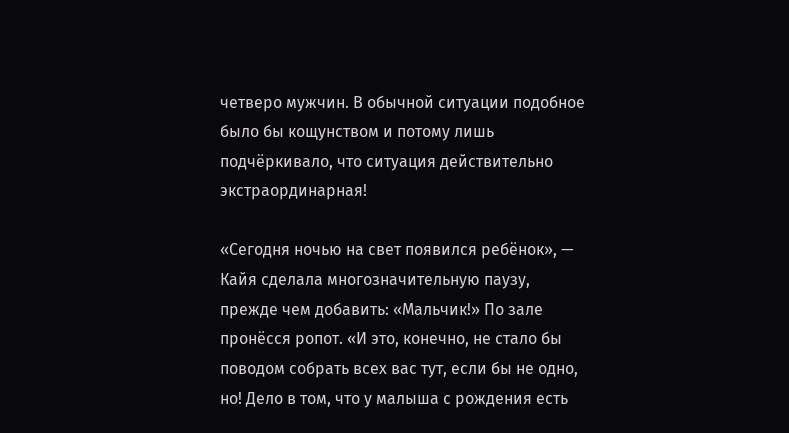четверо мужчин. В обычной ситуации подобное было бы кощунством и потому лишь подчёркивало, что ситуация действительно экстраординарная!

«Сегодня ночью на свет появился ребёнок», — Кайя сделала многозначительную паузу, прежде чем добавить: «Мальчик!» По зале пронёсся ропот. «И это, конечно, не стало бы поводом собрать всех вас тут, если бы не одно, но! Дело в том, что у малыша с рождения есть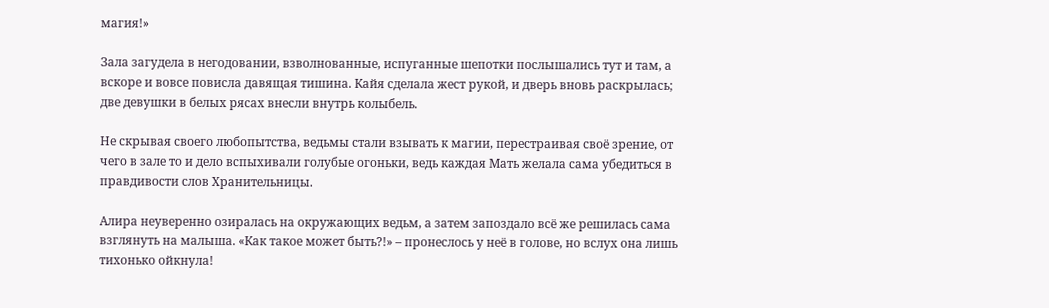магия!»

Зала загудела в негодовании, взволнованные, испуганные шепотки послышались тут и там, а вскоре и вовсе повисла давящая тишина. Кайя сделала жест рукой, и дверь вновь раскрылась; две девушки в белых рясах внесли внутрь колыбель.

Не скрывая своего любопытства, ведьмы стали взывать к магии, перестраивая своё зрение, от чего в зале то и дело вспыхивали голубые огоньки, ведь каждая Мать желала сама убедиться в правдивости слов Хранительницы.

Алира неуверенно озиралась на окружающих ведьм, а затем запоздало всё же решилась сама взглянуть на малыша. «Как такое может быть?!» – пронеслось у неё в голове, но вслух она лишь тихонько ойкнула!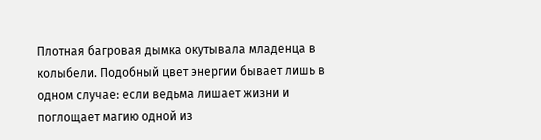Плотная багровая дымка окутывала младенца в колыбели. Подобный цвет энергии бывает лишь в одном случае: если ведьма лишает жизни и поглощает магию одной из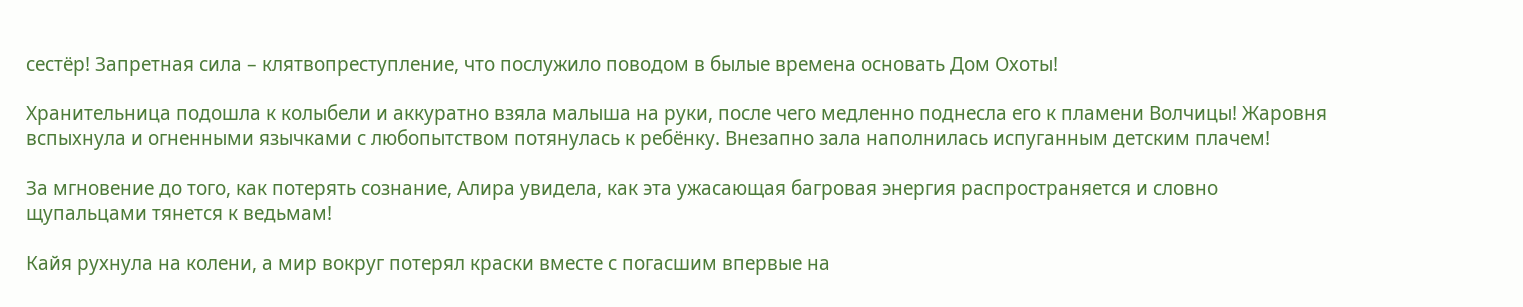сестёр! Запретная сила – клятвопреступление, что послужило поводом в былые времена основать Дом Охоты!

Хранительница подошла к колыбели и аккуратно взяла малыша на руки, после чего медленно поднесла его к пламени Волчицы! Жаровня вспыхнула и огненными язычками с любопытством потянулась к ребёнку. Внезапно зала наполнилась испуганным детским плачем!

За мгновение до того, как потерять сознание, Алира увидела, как эта ужасающая багровая энергия распространяется и словно щупальцами тянется к ведьмам!

Кайя рухнула на колени, а мир вокруг потерял краски вместе с погасшим впервые на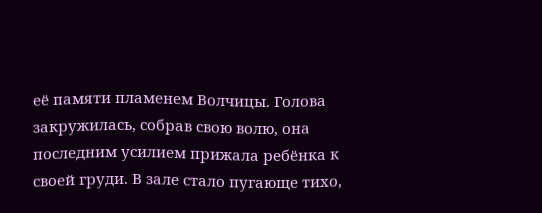её памяти пламенем Волчицы. Голова закружилась, собрав свою волю, она последним усилием прижала ребёнка к своей груди. В зале стало пугающе тихо,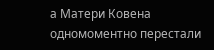а Матери Ковена одномоментно перестали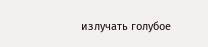излучать голубое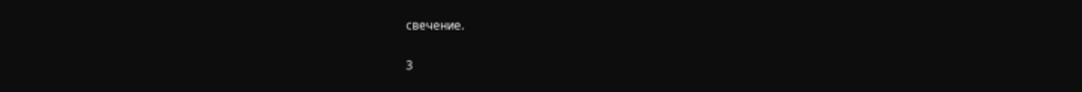свечение.

3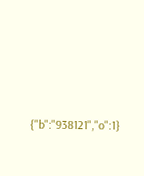{"b":"938121","o":1}